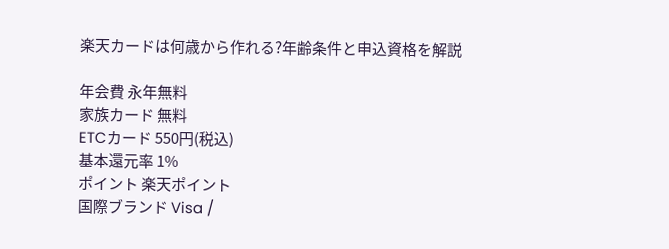楽天カードは何歳から作れる?年齢条件と申込資格を解説

年会費 永年無料
家族カード 無料
ETCカード 550円(税込)
基本還元率 1%
ポイント 楽天ポイント
国際ブランド Visa /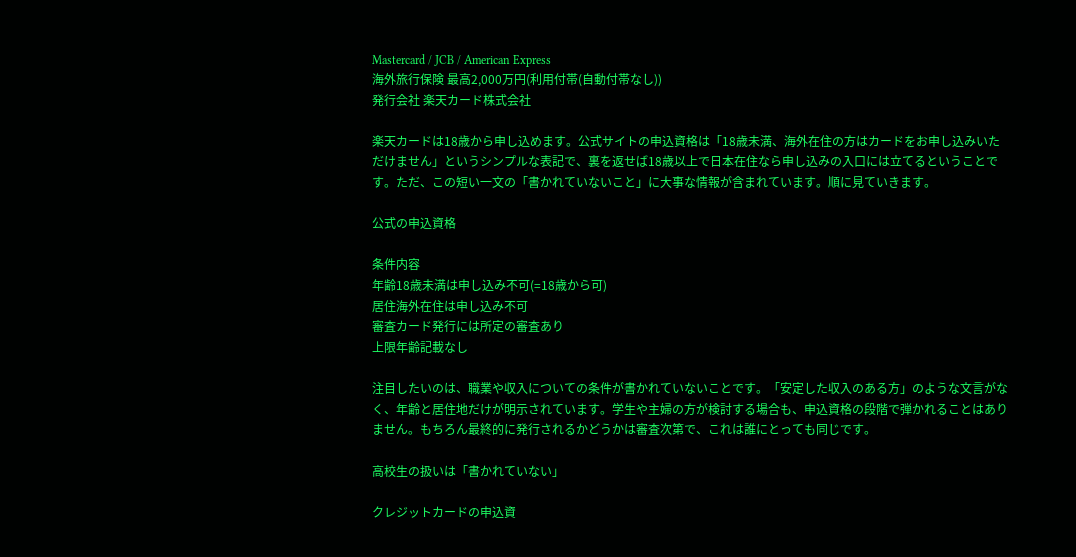Mastercard / JCB / American Express
海外旅行保険 最高2,000万円(利用付帯(自動付帯なし))
発行会社 楽天カード株式会社

楽天カードは18歳から申し込めます。公式サイトの申込資格は「18歳未満、海外在住の方はカードをお申し込みいただけません」というシンプルな表記で、裏を返せば18歳以上で日本在住なら申し込みの入口には立てるということです。ただ、この短い一文の「書かれていないこと」に大事な情報が含まれています。順に見ていきます。

公式の申込資格

条件内容
年齢18歳未満は申し込み不可(=18歳から可)
居住海外在住は申し込み不可
審査カード発行には所定の審査あり
上限年齢記載なし

注目したいのは、職業や収入についての条件が書かれていないことです。「安定した収入のある方」のような文言がなく、年齢と居住地だけが明示されています。学生や主婦の方が検討する場合も、申込資格の段階で弾かれることはありません。もちろん最終的に発行されるかどうかは審査次第で、これは誰にとっても同じです。

高校生の扱いは「書かれていない」

クレジットカードの申込資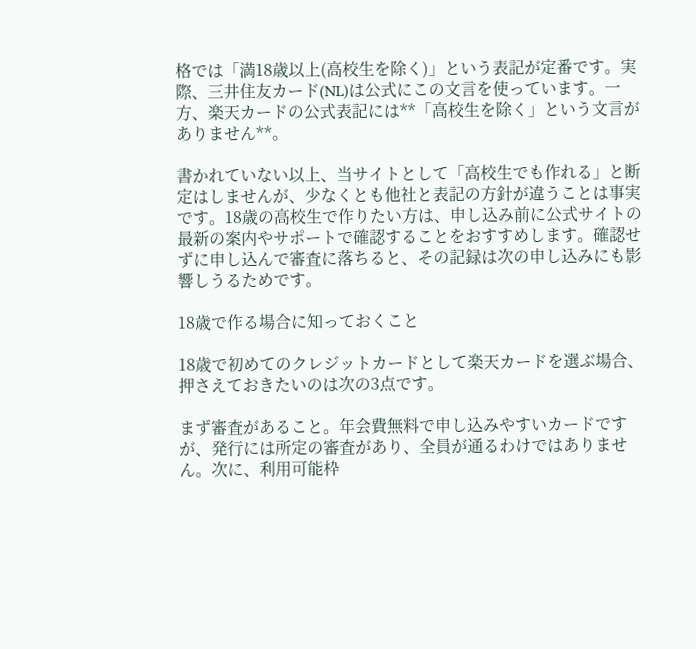格では「満18歳以上(高校生を除く)」という表記が定番です。実際、三井住友カード(NL)は公式にこの文言を使っています。一方、楽天カードの公式表記には**「高校生を除く」という文言がありません**。

書かれていない以上、当サイトとして「高校生でも作れる」と断定はしませんが、少なくとも他社と表記の方針が違うことは事実です。18歳の高校生で作りたい方は、申し込み前に公式サイトの最新の案内やサポートで確認することをおすすめします。確認せずに申し込んで審査に落ちると、その記録は次の申し込みにも影響しうるためです。

18歳で作る場合に知っておくこと

18歳で初めてのクレジットカードとして楽天カードを選ぶ場合、押さえておきたいのは次の3点です。

まず審査があること。年会費無料で申し込みやすいカードですが、発行には所定の審査があり、全員が通るわけではありません。次に、利用可能枠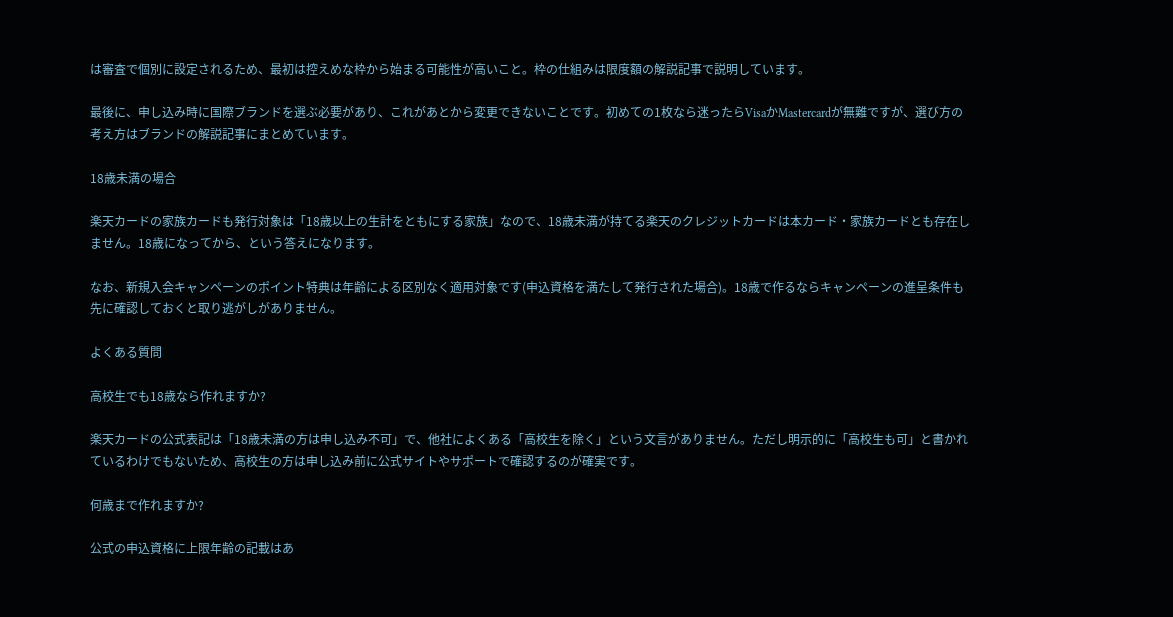は審査で個別に設定されるため、最初は控えめな枠から始まる可能性が高いこと。枠の仕組みは限度額の解説記事で説明しています。

最後に、申し込み時に国際ブランドを選ぶ必要があり、これがあとから変更できないことです。初めての1枚なら迷ったらVisaかMastercardが無難ですが、選び方の考え方はブランドの解説記事にまとめています。

18歳未満の場合

楽天カードの家族カードも発行対象は「18歳以上の生計をともにする家族」なので、18歳未満が持てる楽天のクレジットカードは本カード・家族カードとも存在しません。18歳になってから、という答えになります。

なお、新規入会キャンペーンのポイント特典は年齢による区別なく適用対象です(申込資格を満たして発行された場合)。18歳で作るならキャンペーンの進呈条件も先に確認しておくと取り逃がしがありません。

よくある質問

高校生でも18歳なら作れますか?

楽天カードの公式表記は「18歳未満の方は申し込み不可」で、他社によくある「高校生を除く」という文言がありません。ただし明示的に「高校生も可」と書かれているわけでもないため、高校生の方は申し込み前に公式サイトやサポートで確認するのが確実です。

何歳まで作れますか?

公式の申込資格に上限年齢の記載はあ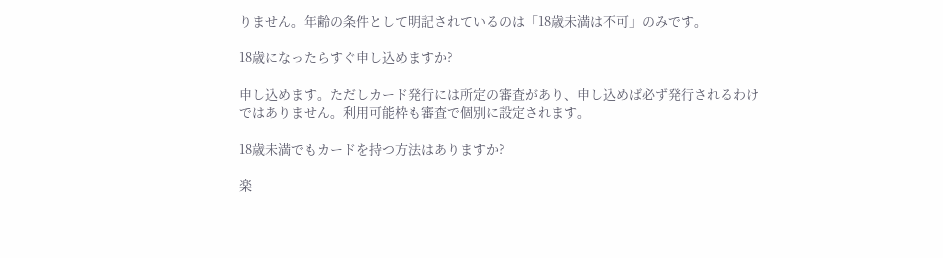りません。年齢の条件として明記されているのは「18歳未満は不可」のみです。

18歳になったらすぐ申し込めますか?

申し込めます。ただしカード発行には所定の審査があり、申し込めば必ず発行されるわけではありません。利用可能枠も審査で個別に設定されます。

18歳未満でもカードを持つ方法はありますか?

楽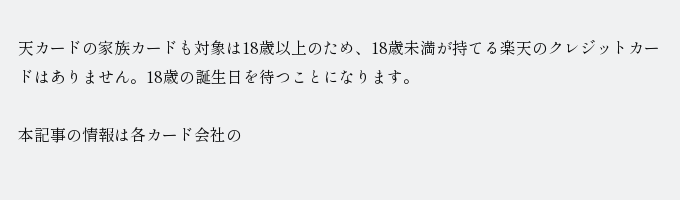天カードの家族カードも対象は18歳以上のため、18歳未満が持てる楽天のクレジットカードはありません。18歳の誕生日を待つことになります。

本記事の情報は各カード会社の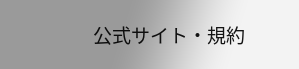公式サイト・規約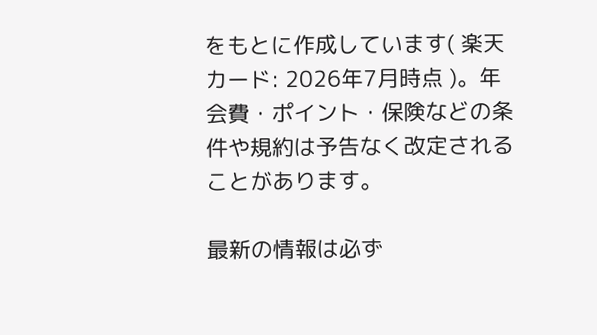をもとに作成しています( 楽天カード: 2026年7月時点 )。年会費・ポイント・保険などの条件や規約は予告なく改定されることがあります。

最新の情報は必ず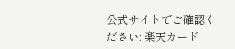公式サイトでご確認ください: 楽天カード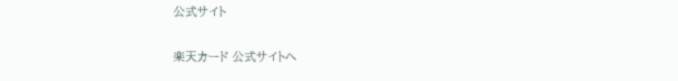公式サイト

楽天カード 公式サイトへ